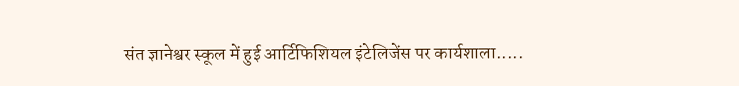संत ज्ञानेश्वर स्कूल में हुई आर्टिफिशियल इंटेलिजेंस पर कार्यशाला.....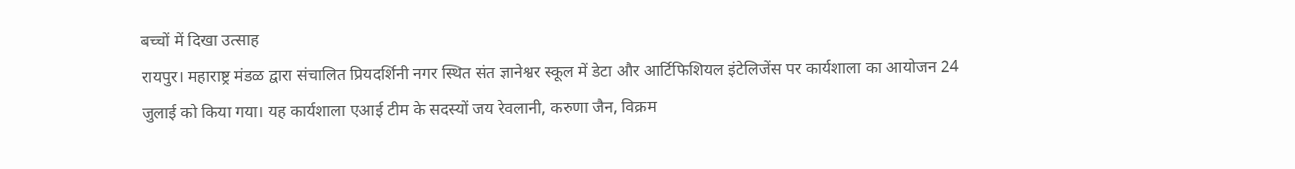बच्चों में दिखा उत्साह
रायपुर। महाराष्ट्र मंडळ द्वारा संचालित प्रियदर्शिनी नगर स्थित संत ज्ञानेश्वर स्कूल में डेटा और आर्टिफिशियल इंटेलिजेंस पर कार्यशाला का आयोजन 24 जुलाई को किया गया। यह कार्यशाला एआई टीम के सदस्यों जय रेवलानी, करुणा जैन, विक्रम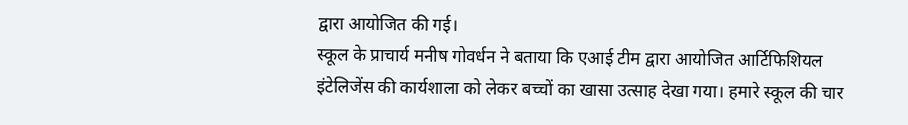द्वारा आयोजित की गई।
स्कूल के प्राचार्य मनीष गोवर्धन ने बताया कि एआई टीम द्वारा आयोजित आर्टिफिशियल इंटेलिजेंस की कार्यशाला को लेकर बच्चों का खासा उत्साह देखा गया। हमारे स्कूल की चार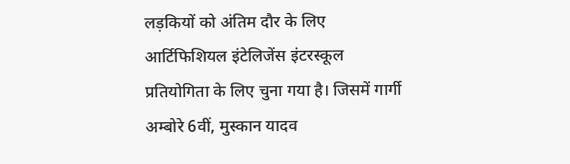लड़कियों को अंतिम दौर के लिए आर्टिफिशियल इंटेलिजेंस इंटरस्कूल प्रतियोगिता के लिए चुना गया है। जिसमें गार्गी अम्बोरे 6वीं, मुस्कान यादव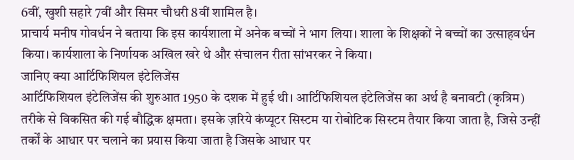6वीं, खुशी सहारे 7वीं और सिमर चौधरी 8वीं शामिल है।
प्राचार्य मनीष गोवर्धन ने बताया कि इस कार्यशाला में अनेक बच्चों ने भाग लिया। शाला के शिक्षकों ने बच्चों का उत्साहवर्धन किया। कार्यशाला के निर्णायक अखिल खरे थे और संचालन रीता सांभरकर ने किया।
जानिए क्या आर्टिफिशियल इंटेलिजेंस
आर्टिफिशियल इंटेलिजेंस की शुरुआत 1950 के दशक में हुई थी। आर्टिफिशियल इंटेलिजेंस का अर्थ है बनावटी (कृत्रिम) तरीके से विकसित की गई बौद्धिक क्षमता। इसके ज़रिये कंप्यूटर सिस्टम या रोबोटिक सिस्टम तैयार किया जाता है, जिसे उन्हीं तर्कों के आधार पर चलाने का प्रयास किया जाता है जिसके आधार पर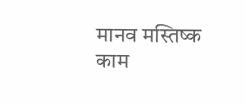मानव मस्तिष्क काम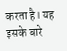करता है। यह इसके बारे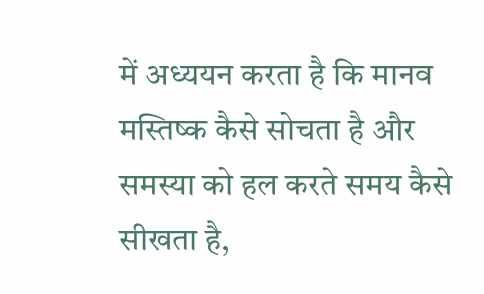में अध्ययन करता है कि मानव मस्तिष्क कैसे सोचता है और समस्या को हल करते समय कैसे सीखता है,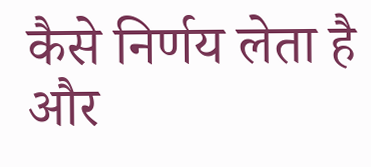कैसे निर्णय लेता है और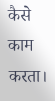कैसे काम करता।